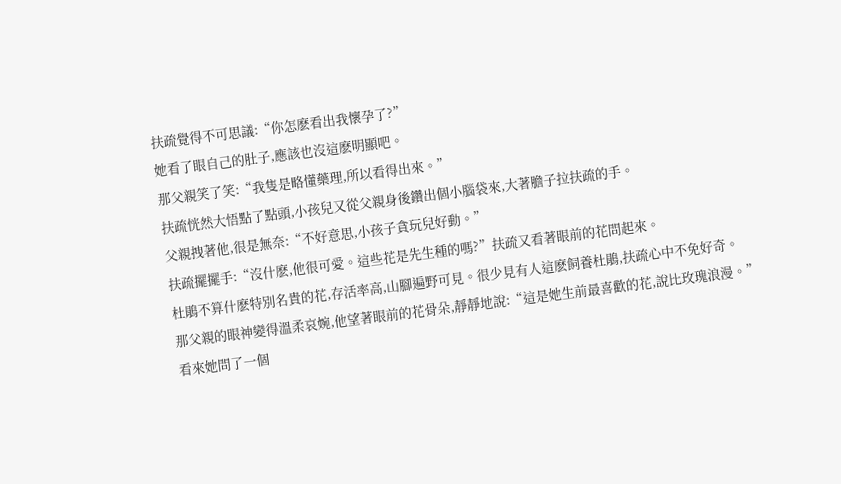扶疏覺得不可思議:“你怎麽看出我懷孕了?”
她看了眼自己的肚子,應該也沒這麽明顯吧。
那父親笑了笑:“我隻是略懂藥理,所以看得出來。”
扶疏恍然大悟點了點頭,小孩兒又從父親身後鑽出個小腦袋來,大著膽子拉扶疏的手。
父親拽著他,很是無奈:“不好意思,小孩子貪玩兒好動。”
扶疏擺擺手:“沒什麽,他很可愛。這些花是先生種的嗎?”扶疏又看著眼前的花問起來。
杜鵑不算什麽特別名貴的花,存活率高,山腳遍野可見。很少見有人這麽飼養杜鵑,扶疏心中不免好奇。
那父親的眼神變得溫柔哀婉,他望著眼前的花骨朵,靜靜地說:“這是她生前最喜歡的花,說比玫瑰浪漫。”
看來她問了一個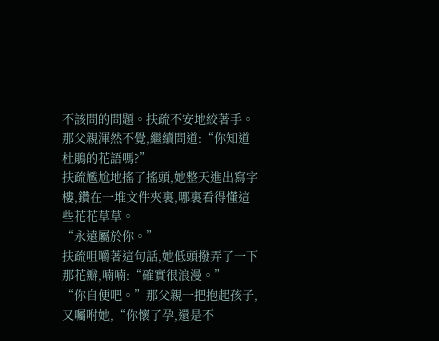不該問的問題。扶疏不安地絞著手。
那父親渾然不覺,繼續問道:“你知道杜鵑的花語嗎?”
扶疏尷尬地搖了搖頭,她整天進出寫字樓,鑽在一堆文件夾裏,哪裏看得懂這些花花草草。
“永遠屬於你。”
扶疏咀嚼著這句話,她低頭撥弄了一下那花瓣,喃喃:“確實很浪漫。”
“你自便吧。”那父親一把抱起孩子,又囑咐她,“你懷了孕,還是不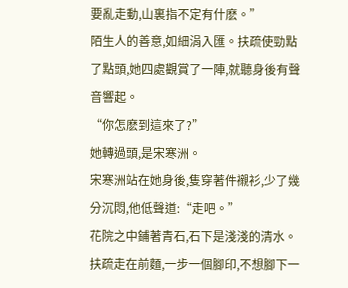要亂走動,山裏指不定有什麽。”
陌生人的善意,如細涓入匯。扶疏使勁點了點頭,她四處觀賞了一陣,就聽身後有聲音響起。
“你怎麽到這來了?”
她轉過頭,是宋寒洲。
宋寒洲站在她身後,隻穿著件襯衫,少了幾分沉悶,他低聲道:“走吧。”
花院之中鋪著青石,石下是淺淺的清水。扶疏走在前麵,一步一個腳印,不想腳下一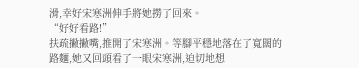滑,幸好宋寒洲伸手將她撈了回來。
“好好看路!”
扶疏撇撇嘴,推開了宋寒洲。等腳平穩地落在了寬闊的路麵,她又回頭看了一眼宋寒洲,迫切地想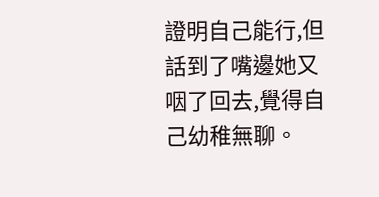證明自己能行,但話到了嘴邊她又咽了回去,覺得自己幼稚無聊。